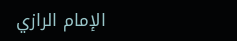الإمام الرازي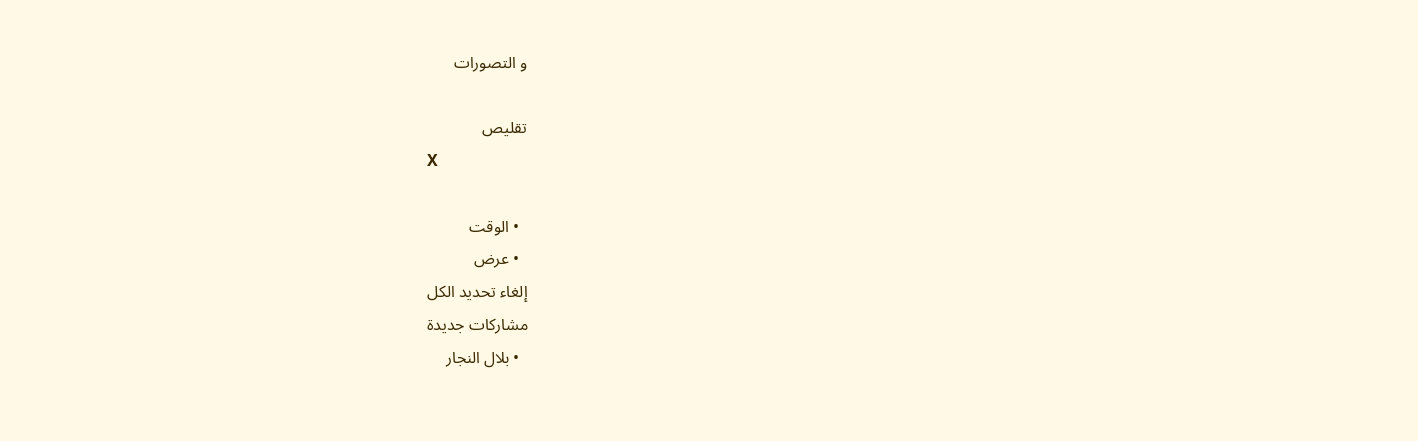و التصورات

تقليص
X

  • الوقت
  • عرض
إلغاء تحديد الكل
مشاركات جديدة
  • بلال النجار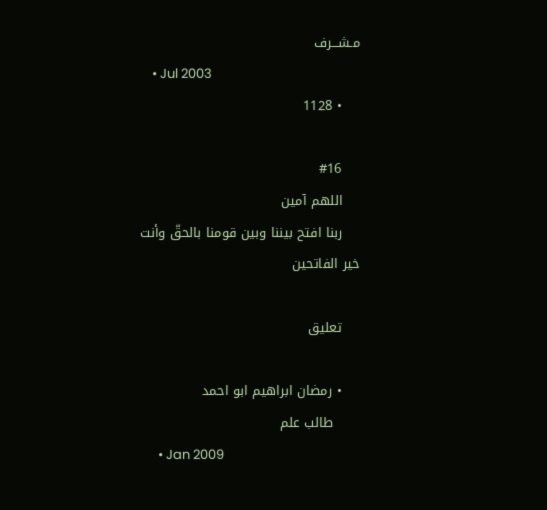مـشـــرف
    • Jul 2003
    • 1128

    #16
    اللهم آمين
    ربنا افتح بيننا وبين قومنا بالحقّ وأنت خير الفاتحين

    تعليق

    • رمضان ابراهيم ابو احمد
      طالب علم
      • Jan 2009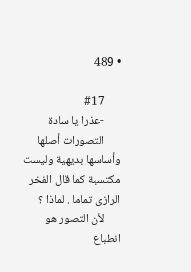• 489

      #17
      -عذرا يا سادة
      التصورات أصلها وأساسها بديهية وليست مكتسبة كما قال الفخر الرازى تماما . لماذا ؟
      لأن التصور هو انطباع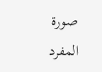صورة المفرد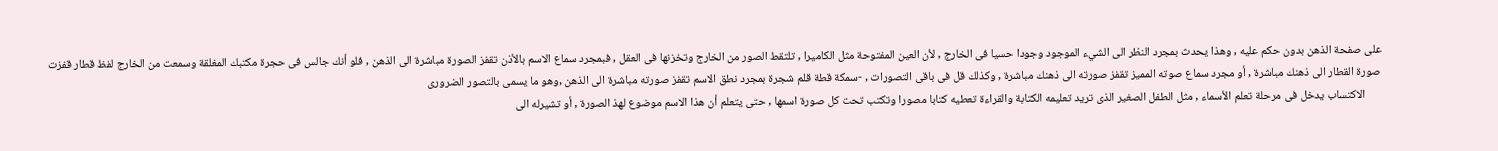على صفحة الذهن بدون حكم عليه , وهذا يحدث بمجرد النظر الى الشيء الموجود وجودا حسيا فى الخارج , لأن العين المفتوحة مثل الكاميرا , تلتقط الصور من الخارج وتخزنها فى العقل , فبمجرد سماع الاسم بالأذن تقفز الصورة مباشرة الى الذهن , فلو أنك جالس فى حجرة مكتبك المغلقة وسمعت من الخارج لفظ قطار قفزت صورة القطار الى ذهنك مباشرة , أو مجرد سماع صوته المميز تقفز صورته الى ذهنك مباشرة , وكذلك قل فى باقى التصورات , -سمكة قطة قلم شجرة بمجرد نطق الاسم تقفز صورته مباشرة الى الذهن ,وهو ما يسمى بالتصور الضرورى
      الاكتساب يدخل فى مرحلة تعلم الأسماء , مثل الطفل الصغير الذى تريد تعليمه الكتابة والقراءة تعطيه كتابا مصورا وتكتب تحت كل صورة اسمها , حتى يتعلم أن هذا الاسم موضوع لهذ الصورة , أو تشيرله الى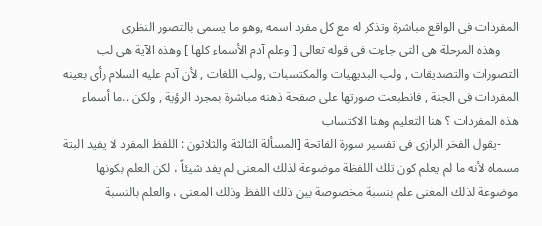المفردات فى الواقع مباشرة وتذكر له مع كل مفرد اسمه ,وهو ما يسمى بالتصور النظرى
      وهذه المرحلة هى التى جاءت فى قوله تعالى [ وعلم آدم الأسماء كلها ] وهذه الآية هى لب التصورات والتصديقات , ولب البديهيات والمكتسبات ,ولب اللغات , لأن آدم عليه السلام رأى بعينه المفردات فى الجنة , فانطبعت صورتها على صفحة ذهنه مباشرة بمجرد الرؤية , ولكن ..ما أسماء هذه المفردات ؟ هنا التعليم وهنا الاكتساب
      -يقول الفخر الرازى فى تفسير سورة الفاتحة [المسألة الثالثة والثلاثون : اللفظ المفرد لا يفيد البتة مسماه لأنه ما لم يعلم كون تلك اللفظة موضوعة لذلك المعنى لم يفد شيئاً ، لكن العلم بكونها موضوعة لذلك المعنى علم بنسبة مخصوصة بين ذلك اللفظ وذلك المعنى ، والعلم بالنسبة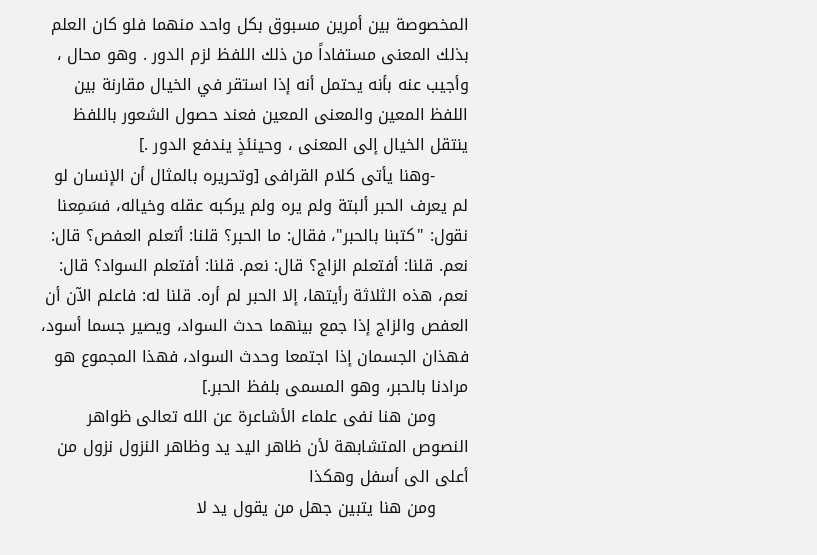المخصوصة بين أمرين مسبوق بكل واحد منهما فلو كان العلم بذلك المعنى مستفاداً من ذلك اللفظ لزم الدور . وهو محال ، وأجيب عنه بأنه يحتمل أنه إذا استقر في الخيال مقارنة بين اللفظ المعين والمعنى المعين فعند حصول الشعور باللفظ ينتقل الخيال إلى المعنى ، وحينئذٍ يندفع الدور .]
      -وهنا يأتى كلام القرافى [وتحريره بالمثال أن الإنسان لو لم يعرف الحبر ألبتة ولم يره ولم يركبه عقله وخياله، فسَمِعنا نقول: "كتبنا بالحبر"، فقال: ما الحبر؟ قلنا: أتعلم العفص؟ قال: نعم. قلنا: أفتعلم الزاج؟ قال: نعم. قلنا: أفتعلم السواد؟ قال: نعم، هذه الثلاثة رأيتها، إلا الحبر لم أره. قلنا له: فاعلم الآن أن العفص والزاج إذا جمع بينهما حدث السواد، ويصير جسما أسود، فهذان الجسمان إذا اجتمعا وحدث السواد، فهذا المجموع هو مرادنا بالحبر، وهو المسمى بلفظ الحبر.]
      ومن هنا نفى علماء الأشاعرة عن الله تعالى ظواهر النصوص المتشابهة لأن ظاهر اليد يد وظاهر النزول نزول من أعلى الى أسفل وهكذا
      ومن هنا يتبين جهل من يقول يد لا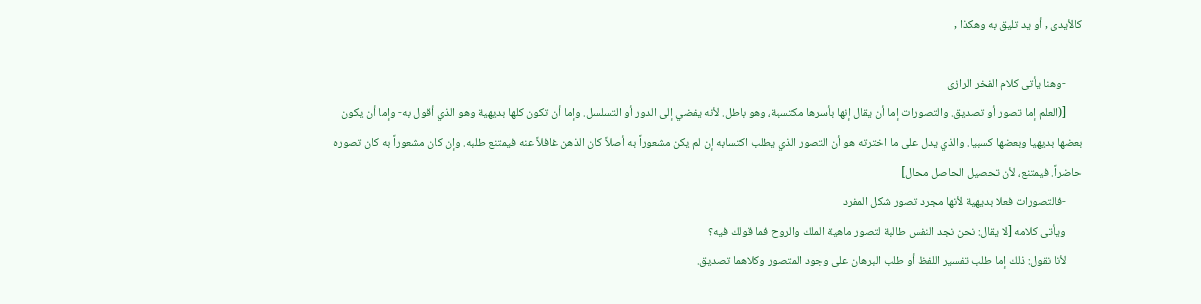كالأيدى , أو يد تليق به وهكذا ,

      -وهنا يأتى كلام الفخر الرازى
      [(العلم إما تصور أو تصديق. والتصورات إما أن يقال إنها بأسرها مكتسبة، وهو باطل. لأنه يفضي إلى الدور أو التسلسل. وإما أن تكون كلها بديهية وهو الذي أقول به- وإما أن يكون بعضها بديهيا وبعضها كسبيا. والذي يدل على ما اخترته هو أن التصور الذي يطلب اكتسابه إن لم يكن مشعوراً به أصلاً كان الذهن غافلاً عنه فيمتنع طلبه. وإن كان مشعوراً به كان تصوره حاضراً. فيمتنع، لأن تحصيل الحاصل محال]
      -فالتصورات فعلا بديهية لأنها مجرد تصور شكل المفرد
      ويأتى كلامه [لا يقال: نحن نجد النفس طالبة لتصور ماهية الملك والروح فما قولك فيه؟
      لأنا نقول: ذلك إما طلب تفسير اللفظ أو طلب البرهان على وجود المتصور وكلاهما تصديق.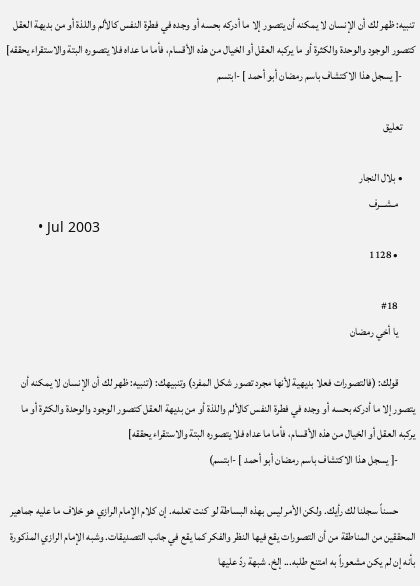تنبيه: ظهر لك أن الإنسان لا يمكنه أن يتصور إلا ما أدركه بحسه أو وجده في فطرة النفس كالألم واللذة أو من بديهة العقل كتصور الوجود والوحدة والكثرة أو ما يركبه العقل أو الخيال من هذه الأقسام، فأما ما عداه فلا يتصوره البتة والاستقراء يحققه]
      -[ يسجل هذا الاكتشاف باسم رمضان أبو أحمد ] -ابتسم

      تعليق

      • بلال النجار
        مـشـــرف
        • Jul 2003
        • 1128

        #18
        يا أخي رمضان

        قولك: (فالتصورات فعلا بديهية لأنها مجرد تصور شكل المفرد) وتنبيهك: (تنبيه: ظهر لك أن الإنسان لا يمكنه أن يتصور إلا ما أدركه بحسه أو وجده في فطرة النفس كالألم واللذة أو من بديهة العقل كتصور الوجود والوحدة والكثرة أو ما يركبه العقل أو الخيال من هذه الأقسام، فأما ما عداه فلا يتصوره البتة والاستقراء يحققه]
        -[ يسجل هذا الاكتشاف باسم رمضان أبو أحمد ] -ابتسم)

        حسناً سجلنا لك رأيك. ولكن الأمر ليس بهذه البساطة لو كنت تعلمه. إن كلام الإمام الرازي هو خلاف ما عليه جماهير المحققين من المناطقة من أن التصورات يقع فيها النظر والفكر كما يقع في جانب التصديقات. وشبه الإمام الرازي المذكورة بأنه إن لم يكن مشعوراً به امتنع طلبه... إلخ. شبهة ردّ عليها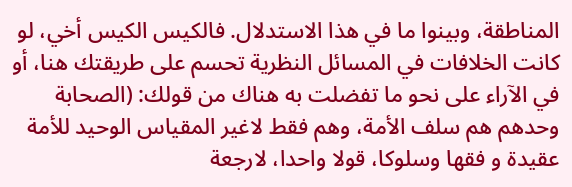المناطقة، وبينوا ما في هذا الاستدلال. فالكيس الكيس أخي، لو كانت الخلافات في المسائل النظرية تحسم على طريقتك هنا، أو في الآراء على نحو ما تفضلت به هناك من قولك: (الصحابة وحدهم هم سلف الأمة، وهم فقط لاغير المقياس الوحيد للأمة عقيدة و فقها وسلوكا، قولا واحدا، لارجعة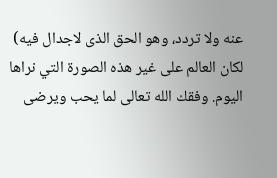عنه ولا تردد، وهو الحق الذى لاجدال فيه) لكان العالم على غير هذه الصورة التي نراها اليوم. وفقك الله تعالى لما يحب ويرضى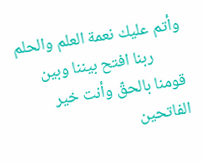وأتم عليك نعمة العلم والحلم
        ربنا افتح بيننا وبين قومنا بالحقّ وأنت خير الفاتحين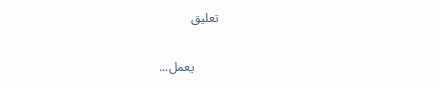تعليق

        يعمل...